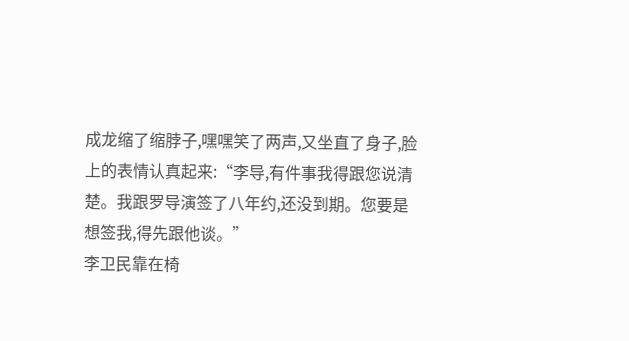成龙缩了缩脖子,嘿嘿笑了两声,又坐直了身子,脸上的表情认真起来:“李导,有件事我得跟您说清楚。我跟罗导演签了八年约,还没到期。您要是想签我,得先跟他谈。”
李卫民靠在椅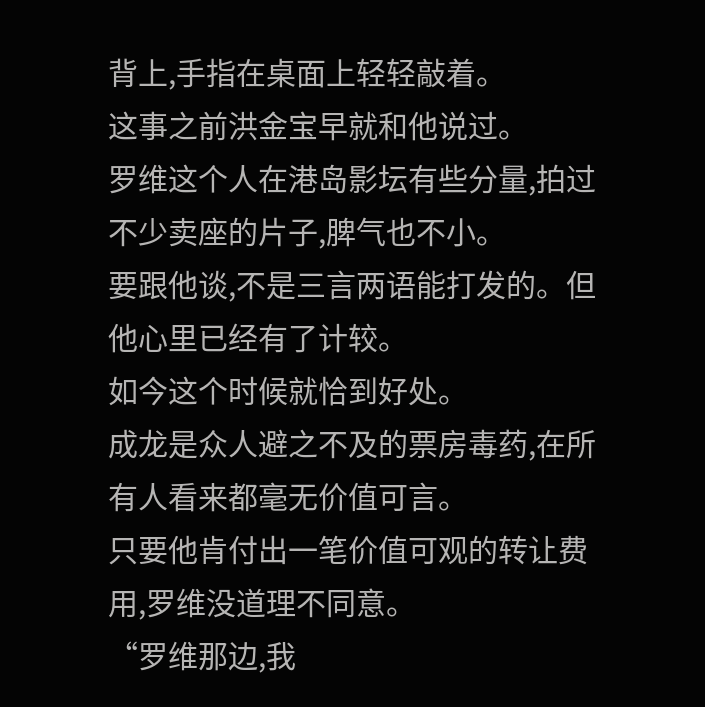背上,手指在桌面上轻轻敲着。
这事之前洪金宝早就和他说过。
罗维这个人在港岛影坛有些分量,拍过不少卖座的片子,脾气也不小。
要跟他谈,不是三言两语能打发的。但他心里已经有了计较。
如今这个时候就恰到好处。
成龙是众人避之不及的票房毒药,在所有人看来都毫无价值可言。
只要他肯付出一笔价值可观的转让费用,罗维没道理不同意。
“罗维那边,我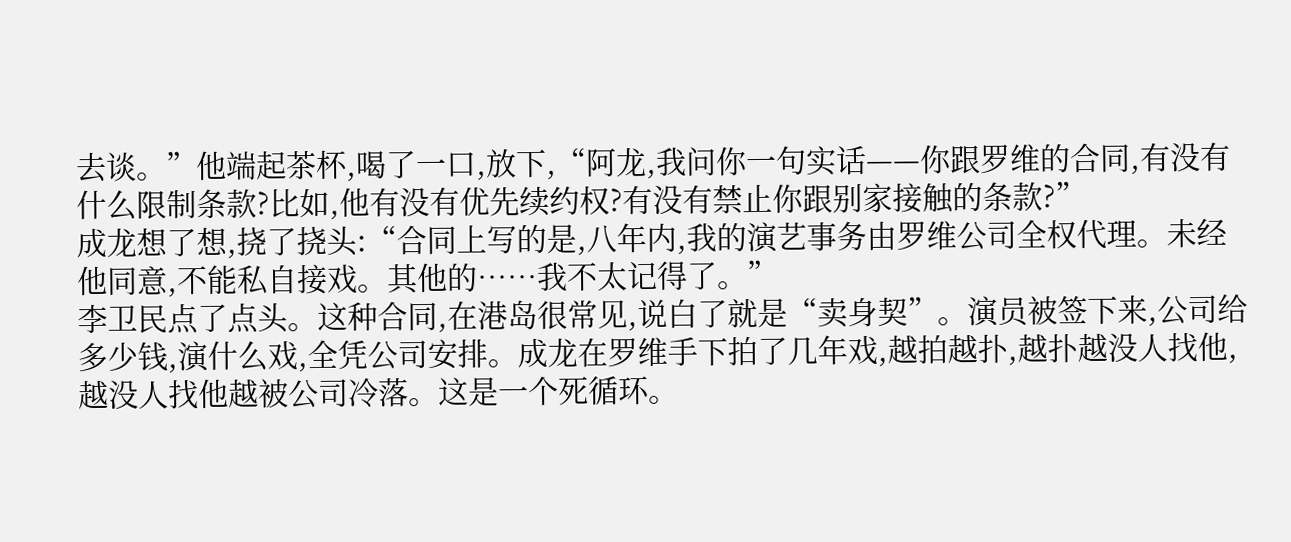去谈。”他端起茶杯,喝了一口,放下,“阿龙,我问你一句实话——你跟罗维的合同,有没有什么限制条款?比如,他有没有优先续约权?有没有禁止你跟别家接触的条款?”
成龙想了想,挠了挠头:“合同上写的是,八年内,我的演艺事务由罗维公司全权代理。未经他同意,不能私自接戏。其他的……我不太记得了。”
李卫民点了点头。这种合同,在港岛很常见,说白了就是“卖身契”。演员被签下来,公司给多少钱,演什么戏,全凭公司安排。成龙在罗维手下拍了几年戏,越拍越扑,越扑越没人找他,越没人找他越被公司冷落。这是一个死循环。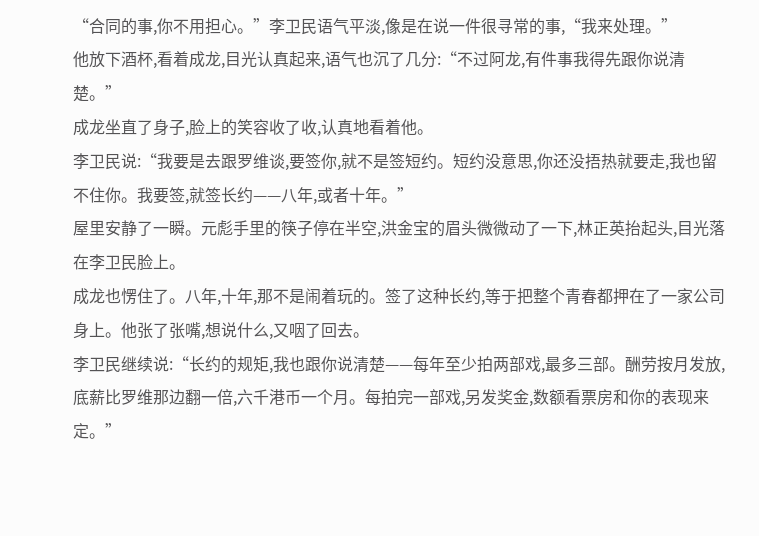“合同的事,你不用担心。”李卫民语气平淡,像是在说一件很寻常的事,“我来处理。”
他放下酒杯,看着成龙,目光认真起来,语气也沉了几分:“不过阿龙,有件事我得先跟你说清楚。”
成龙坐直了身子,脸上的笑容收了收,认真地看着他。
李卫民说:“我要是去跟罗维谈,要签你,就不是签短约。短约没意思,你还没捂热就要走,我也留不住你。我要签,就签长约——八年,或者十年。”
屋里安静了一瞬。元彪手里的筷子停在半空,洪金宝的眉头微微动了一下,林正英抬起头,目光落在李卫民脸上。
成龙也愣住了。八年,十年,那不是闹着玩的。签了这种长约,等于把整个青春都押在了一家公司身上。他张了张嘴,想说什么,又咽了回去。
李卫民继续说:“长约的规矩,我也跟你说清楚——每年至少拍两部戏,最多三部。酬劳按月发放,底薪比罗维那边翻一倍,六千港币一个月。每拍完一部戏,另发奖金,数额看票房和你的表现来定。”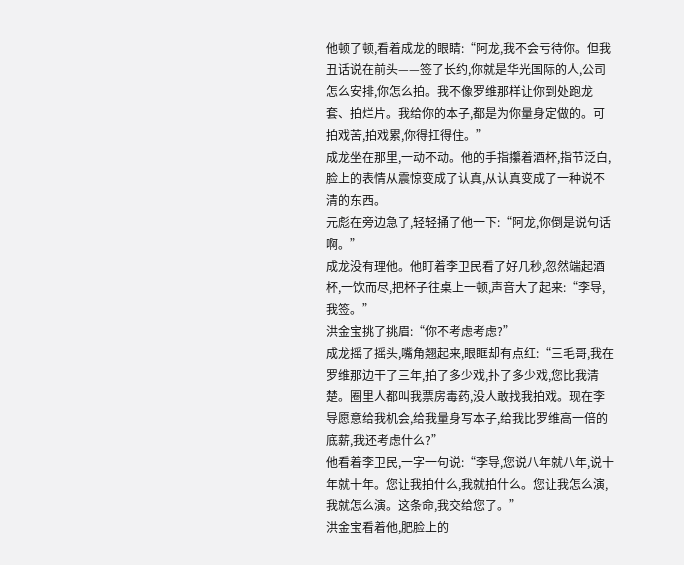他顿了顿,看着成龙的眼睛:“阿龙,我不会亏待你。但我丑话说在前头——签了长约,你就是华光国际的人,公司怎么安排,你怎么拍。我不像罗维那样让你到处跑龙套、拍烂片。我给你的本子,都是为你量身定做的。可拍戏苦,拍戏累,你得扛得住。”
成龙坐在那里,一动不动。他的手指攥着酒杯,指节泛白,脸上的表情从震惊变成了认真,从认真变成了一种说不清的东西。
元彪在旁边急了,轻轻捅了他一下:“阿龙,你倒是说句话啊。”
成龙没有理他。他盯着李卫民看了好几秒,忽然端起酒杯,一饮而尽,把杯子往桌上一顿,声音大了起来:“李导,我签。”
洪金宝挑了挑眉:“你不考虑考虑?”
成龙摇了摇头,嘴角翘起来,眼眶却有点红:“三毛哥,我在罗维那边干了三年,拍了多少戏,扑了多少戏,您比我清楚。圈里人都叫我票房毒药,没人敢找我拍戏。现在李导愿意给我机会,给我量身写本子,给我比罗维高一倍的底薪,我还考虑什么?”
他看着李卫民,一字一句说:“李导,您说八年就八年,说十年就十年。您让我拍什么,我就拍什么。您让我怎么演,我就怎么演。这条命,我交给您了。”
洪金宝看着他,肥脸上的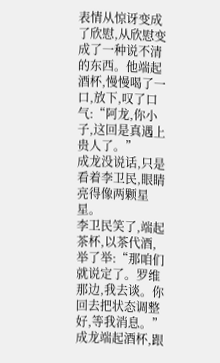表情从惊讶变成了欣慰,从欣慰变成了一种说不清的东西。他端起酒杯,慢慢喝了一口,放下,叹了口气:“阿龙,你小子,这回是真遇上贵人了。”
成龙没说话,只是看着李卫民,眼睛亮得像两颗星星。
李卫民笑了,端起茶杯,以茶代酒,举了举:“那咱们就说定了。罗维那边,我去谈。你回去把状态调整好,等我消息。”
成龙端起酒杯,跟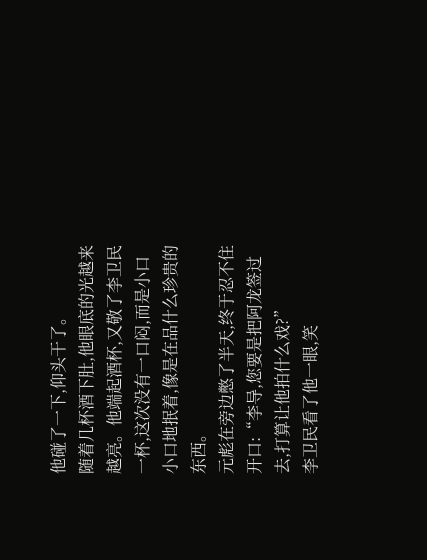他碰了一下,仰头干了。
随着几杯酒下肚,他眼底的光越来越亮。他端起酒杯,又敬了李卫民一杯,这次没有一口闷,而是小口小口地抿着,像是在品什么珍贵的东西。
元彪在旁边憋了半天,终于忍不住开口:“李导,您要是把阿龙签过去,打算让他拍什么戏?”
李卫民看了他一眼,笑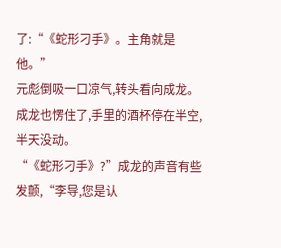了:“《蛇形刁手》。主角就是他。”
元彪倒吸一口凉气,转头看向成龙。成龙也愣住了,手里的酒杯停在半空,半天没动。
“《蛇形刁手》?”成龙的声音有些发颤,“李导,您是认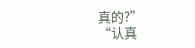真的?”
“认真